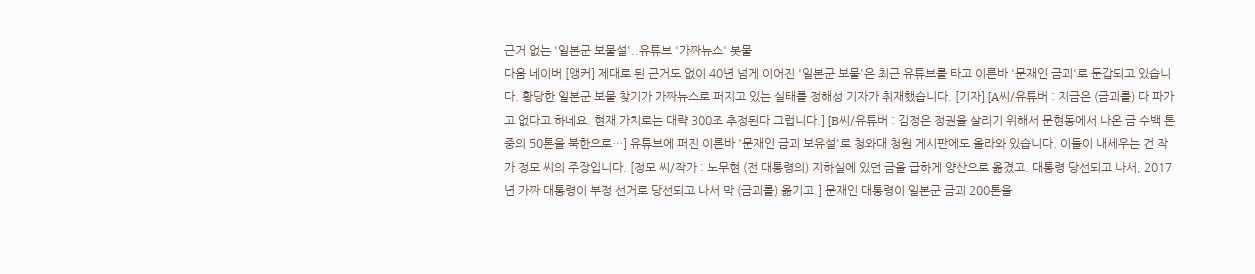근거 없는 '일본군 보물설'..유튜브 '가짜뉴스' 봇물
다음 네이버 [앵커] 제대로 된 근거도 없이 40년 넘게 이어진 '일본군 보물'은 최근 유튜브를 타고 이른바 '문재인 금괴'로 둔갑되고 있습니다. 황당한 일본군 보물 찾기가 가짜뉴스로 퍼지고 있는 실태를 정해성 기자가 취재했습니다. [기자] [A씨/유튜버 : 지금은 (금괴를) 다 파가고 없다고 하네요. 현재 가치로는 대략 300조 추정된다 그럽니다.] [B씨/유튜버 : 김정은 정권을 살리기 위해서 문현동에서 나온 금 수백 톤 중의 50톤을 북한으로…] 유튜브에 퍼진 이른바 '문재인 금괴 보유설'로 청와대 청원 게시판에도 올라와 있습니다. 이들이 내세우는 건 작가 정모 씨의 주장입니다. [정모 씨/작가 : 노무현 (전 대통령의) 지하실에 있던 금을 급하게 양산으로 옮겼고. 대통령 당선되고 나서, 2017년 가짜 대통령이 부정 선거로 당선되고 나서 막 (금괴를) 옮기고.] 문재인 대통령이 일본군 금괴 200톤을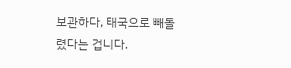보관하다, 태국으로 빼돌렸다는 겁니다.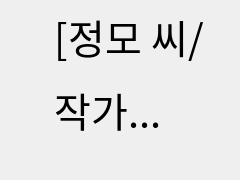[정모 씨/작가...